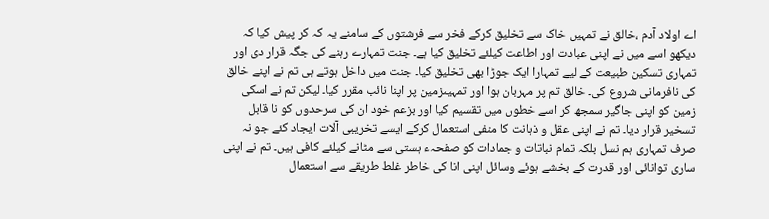اے اولاد آدم ،خالق نے تمہیں خاک سے تخلیق کرکے فخر سے فرشتوں کے سامنے یہ کہ کر پیش کیا کہ دیکھو اسے میں نے اپنی عبادت اور اطاعت کیلئے تخلیق کیا ہے۔ جنت تمہارے رہنے کی جگہ قرار دی اور تمہاری تسکین طبیعت کے لیے تمہارا ایک جوڑا بھی تخلیق کیا۔ جنت میں داخل ہوتے ہی تم نے اپنے خالق کی نافرمانی شروع کی۔ خالق تم پر مہربان ہوا اور تمہیںزمین پر اپنا نائب مقرر کیا۔ لیکن تم نے اسکی زمین کو اپنی جاگیر سمجھ کر اسے خطوں میں تقسیم کیا اور بزعم خود ان کی سرحدوں کو نا قابل تسخیر قرار دیا۔ تم نے اپنی عقل و ذہانت کا منفی استعمال کرکے ایسے تخریبی آلات ایجاد کئے جو نہ صرف تمہاری ہم نسل بلکہ تمام نباتات و جمادات کو صفحہء ہستی سے مٹانے کیلئے کافی ہیں۔ تم نے اپنی ساری توانائی اور قدرت کے بخشے ہوئے وسائل اپنی انا کی خاطر غلط طریقے سے استعمال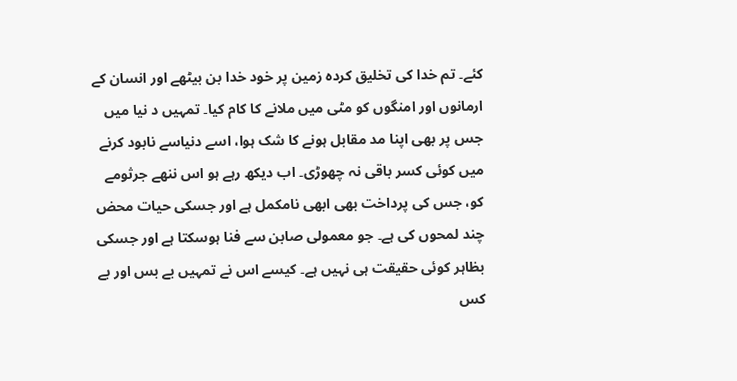کئے۔ تم خدا کی تخلیق کردہ زمین پر خود خدا بن بیٹھے اور انسان کے ارمانوں اور امنگوں کو مٹی میں ملانے کا کام کیا۔ تمہیں د نیا میں جس پر بھی اپنا مد مقابل ہونے کا شک ہوا، اسے دنیاسے نابود کرنے میں کوئی کسر باقی نہ چھوڑی۔ اب دیکھ رہے ہو اس ننھے جرثومے کو، جس کی پرداخت بھی ابھی نامکمل ہے اور جسکی حیات محض چند لمحوں کی ہے۔ جو معمولی صابن سے فنا ہوسکتا ہے اور جسکی بظاہر کوئی حقیقت ہی نہیں ہے۔ کیسے اس نے تمہیں بے بس اور بے کس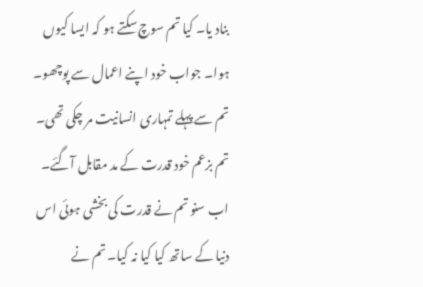بناد یا۔ کیا تم سوچ سکتے ہو کہ ایسا کیوں ہوا۔ جواب خود اپنے اعمال سے پوچھو۔ تم سے پہلے تمہاری انسانیت مر چکی تھی۔ تم بزعم خود قدرت کے مد مقابل آگئے۔ اب سنو تم نے قدرت کی بخشی ہوئی اس دنیا کے ساتھ کیا کیا نہ کیا۔ تم نے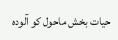حیات بخش ماحول کو آلودہ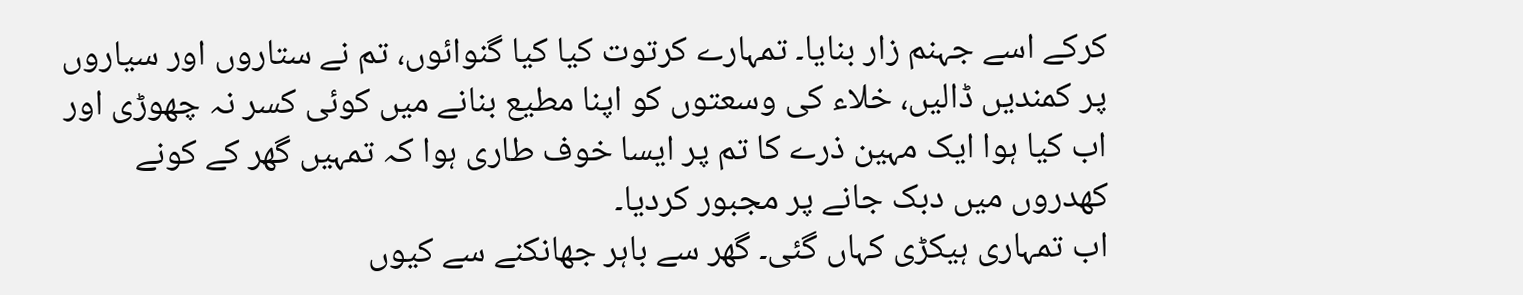کرکے اسے جہنم زار بنایا۔ تمہارے کرتوت کیا کیا گنوائوں، تم نے ستاروں اور سیاروں پر کمندیں ڈالیں، خلاء کی وسعتوں کو اپنا مطیع بنانے میں کوئی کسر نہ چھوڑی اور اب کیا ہوا ایک مہین ذرے کا تم پر ایسا خوف طاری ہوا کہ تمہیں گھر کے کونے کھدروں میں دبک جانے پر مجبور کردیا۔
اب تمہاری ہیکڑی کہاں گئی۔ گھر سے باہر جھانکنے سے کیوں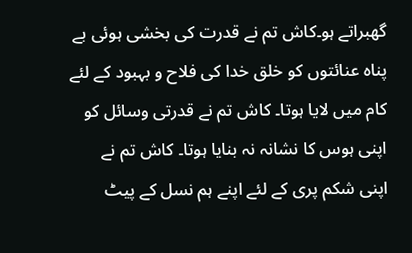گھبراتے ہو۔کاش تم نے قدرت کی بخشی ہوئی بے پناہ عنائتوں کو خلق خدا کی فلاح و بہبود کے لئے کام میں لایا ہوتا۔ کاش تم نے قدرتی وسائل کو اپنی ہوس کا نشانہ نہ بنایا ہوتا۔ کاش تم نے اپنی شکم پری کے لئے اپنے ہم نسل کے پیٹ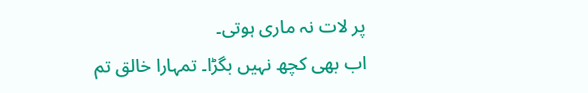پر لات نہ ماری ہوتی۔
اب بھی کچھ نہیں بگڑا۔ تمہارا خالق تم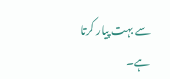سے بہت پیار کرتا ہے۔